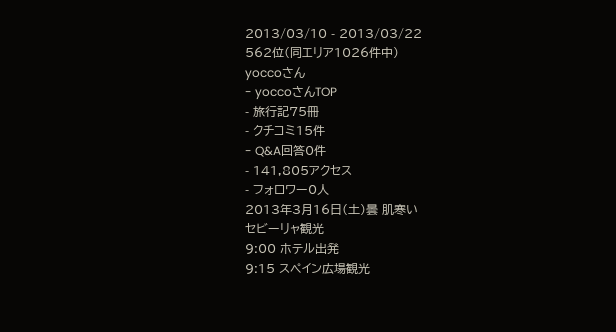2013/03/10 - 2013/03/22
562位(同エリア1026件中)
yoccoさん
- yoccoさんTOP
- 旅行記75冊
- クチコミ15件
- Q&A回答0件
- 141,805アクセス
- フォロワー0人
2013年3月16日(土)曇 肌寒い
セビーリャ観光
9:00 ホテル出発
9:15 スペイン広場観光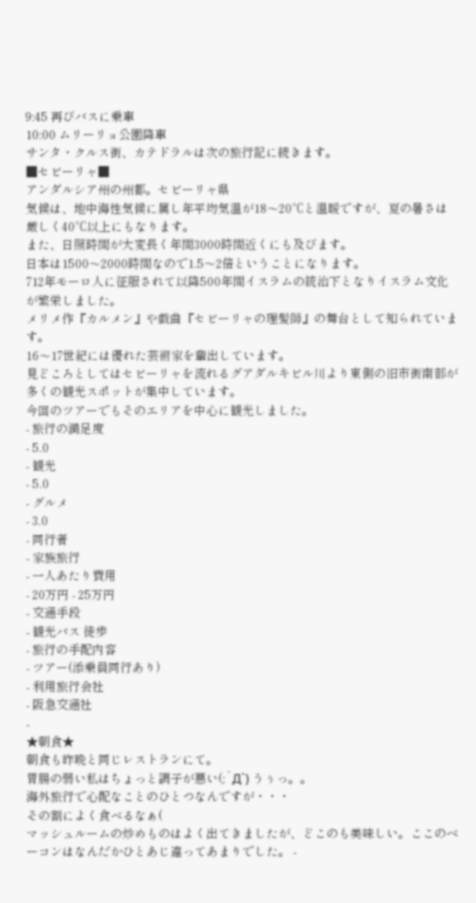9:45 再びバスに乗車
10:00 ムリーリョ公園降車
サンタ・クルス街、カテドラルは次の旅行記に続きます。
■セビーリャ■
アンダルシア州の州都。セビーリャ県
気候は、地中海性気候に属し年平均気温が18〜20℃と温暖ですが、夏の暑さは厳しく40℃以上にもなります。
また、日照時間が大変長く年間3000時間近くにも及びます。
日本は1500〜2000時間なので1.5〜2倍ということになります。
712年モーロ人に征服されて以降500年間イスラムの統治下となりイスラム文化が繁栄しました。
メリメ作『カルメン』や戯曲『セビーリャの理髪師』の舞台として知られています。
16〜17世紀には優れた芸術家を輩出しています。
見どころとしてはセビーリャを流れるグアダルキビル川より東側の旧市街南部が多くの観光スポットが集中しています。
今回のツアーでもそのエリアを中心に観光しました。
- 旅行の満足度
- 5.0
- 観光
- 5.0
- グルメ
- 3.0
- 同行者
- 家族旅行
- 一人あたり費用
- 20万円 - 25万円
- 交通手段
- 観光バス 徒歩
- 旅行の手配内容
- ツアー(添乗員同行あり)
- 利用旅行会社
- 阪急交通社
-
★朝食★
朝食も昨晩と同じレストランにて。
胃腸の弱い私はちょっと調子が悪い(;´Д`) うぅっ。。
海外旅行で心配なことのひとつなんですが・・・
その割によく食べるなぁ(
マッシュルームの炒めものはよく出てきましたが、どこのも美味しい。ここのベーコンはなんだかひとあじ違ってあまりでした。 -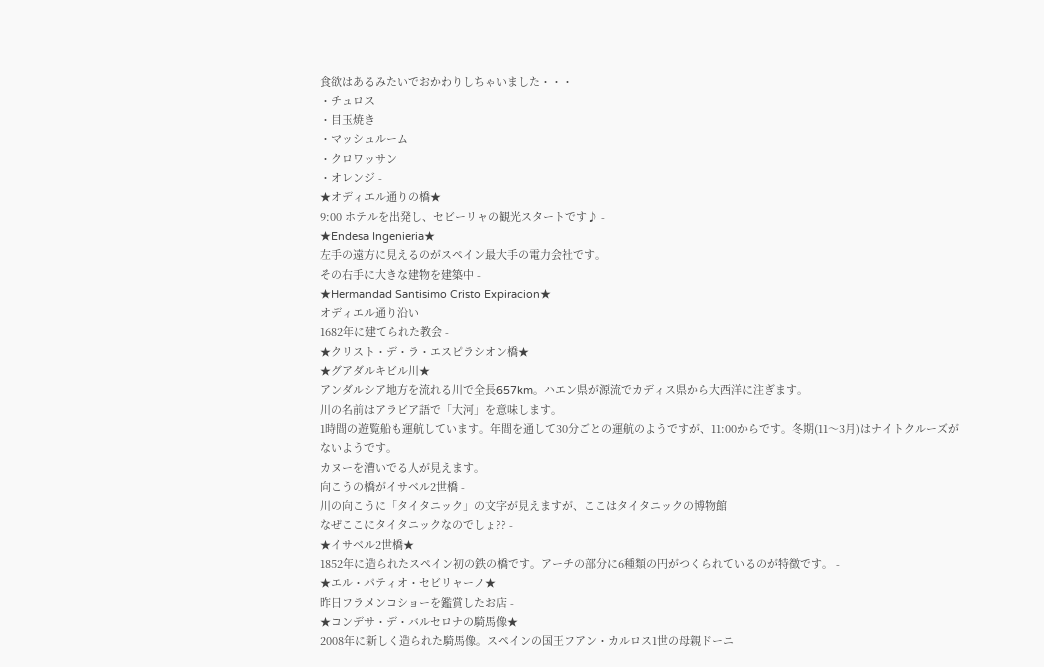食欲はあるみたいでおかわりしちゃいました・・・
・チュロス
・目玉焼き
・マッシュルーム
・クロワッサン
・オレンジ -
★オディエル通りの橋★
9:00 ホテルを出発し、セビーリャの観光スタートです♪ -
★Endesa Ingenieria★
左手の遠方に見えるのがスペイン最大手の電力会社です。
その右手に大きな建物を建築中 -
★Hermandad Santisimo Cristo Expiracion★
オディエル通り沿い
1682年に建てられた教会 -
★クリスト・デ・ラ・エスピラシオン橋★
★グアダルキビル川★
アンダルシア地方を流れる川で全長657km。ハエン県が源流でカディス県から大西洋に注ぎます。
川の名前はアラビア語で「大河」を意味します。
1時間の遊覧船も運航しています。年間を通して30分ごとの運航のようですが、11:00からです。冬期(11〜3月)はナイトクルーズが
ないようです。
カヌーを漕いでる人が見えます。
向こうの橋がイサベル2世橋 -
川の向こうに「タイタニック」の文字が見えますが、ここはタイタニックの博物館
なぜここにタイタニックなのでしょ?? -
★イサベル2世橋★
1852年に造られたスペイン初の鉄の橋です。アーチの部分に6種類の円がつくられているのが特徴です。 -
★エル・パティオ・セビリャーノ★
昨日フラメンコショーを鑑賞したお店 -
★コンデサ・デ・バルセロナの騎馬像★
2008年に新しく造られた騎馬像。スペインの国王フアン・カルロス1世の母親ドーニ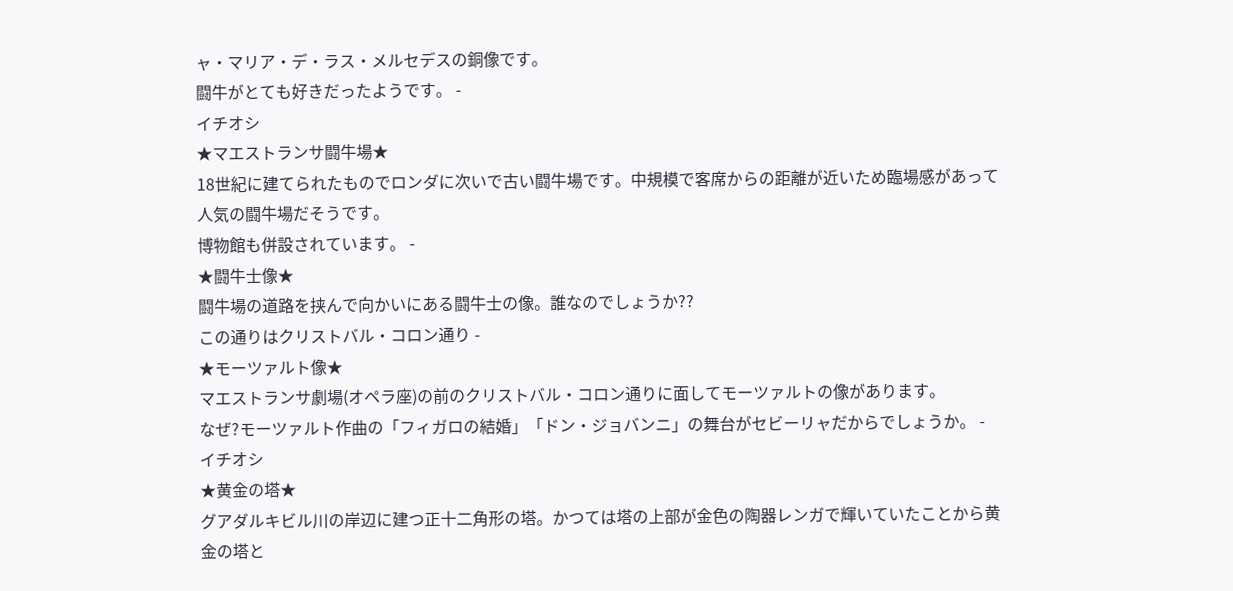ャ・マリア・デ・ラス・メルセデスの銅像です。
闘牛がとても好きだったようです。 -
イチオシ
★マエストランサ闘牛場★
18世紀に建てられたものでロンダに次いで古い闘牛場です。中規模で客席からの距離が近いため臨場感があって人気の闘牛場だそうです。
博物館も併設されています。 -
★闘牛士像★
闘牛場の道路を挟んで向かいにある闘牛士の像。誰なのでしょうか??
この通りはクリストバル・コロン通り -
★モーツァルト像★
マエストランサ劇場(オペラ座)の前のクリストバル・コロン通りに面してモーツァルトの像があります。
なぜ?モーツァルト作曲の「フィガロの結婚」「ドン・ジョバンニ」の舞台がセビーリャだからでしょうか。 -
イチオシ
★黄金の塔★
グアダルキビル川の岸辺に建つ正十二角形の塔。かつては塔の上部が金色の陶器レンガで輝いていたことから黄金の塔と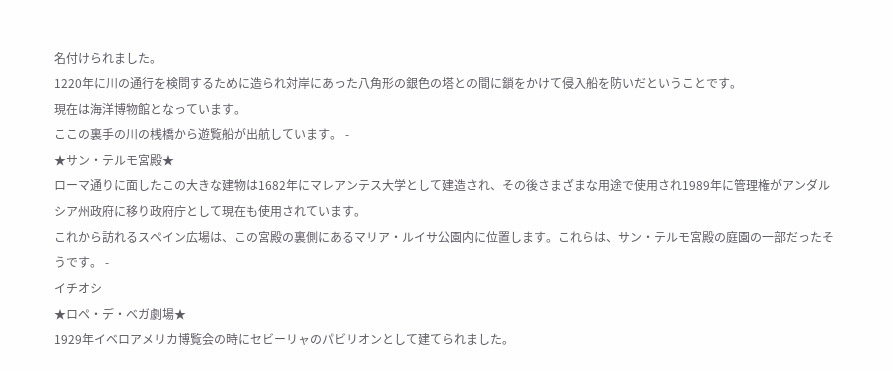名付けられました。
1220年に川の通行を検問するために造られ対岸にあった八角形の銀色の塔との間に鎖をかけて侵入船を防いだということです。
現在は海洋博物館となっています。
ここの裏手の川の桟橋から遊覧船が出航しています。 -
★サン・テルモ宮殿★
ローマ通りに面したこの大きな建物は1682年にマレアンテス大学として建造され、その後さまざまな用途で使用され1989年に管理権がアンダルシア州政府に移り政府庁として現在も使用されています。
これから訪れるスペイン広場は、この宮殿の裏側にあるマリア・ルイサ公園内に位置します。これらは、サン・テルモ宮殿の庭園の一部だったそうです。 -
イチオシ
★ロペ・デ・ベガ劇場★
1929年イベロアメリカ博覧会の時にセビーリャのパビリオンとして建てられました。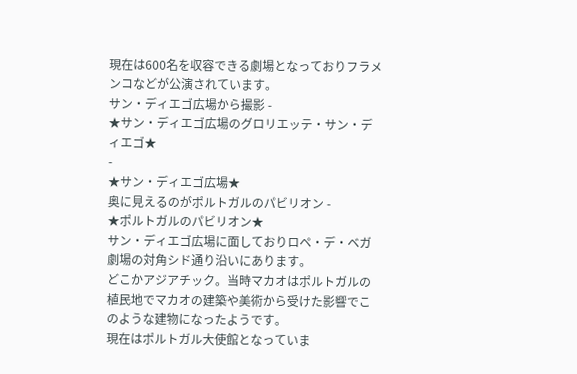現在は600名を収容できる劇場となっておりフラメンコなどが公演されています。
サン・ディエゴ広場から撮影 -
★サン・ディエゴ広場のグロリエッテ・サン・ディエゴ★
-
★サン・ディエゴ広場★
奥に見えるのがポルトガルのパビリオン -
★ポルトガルのパビリオン★
サン・ディエゴ広場に面しておりロペ・デ・ベガ劇場の対角シド通り沿いにあります。
どこかアジアチック。当時マカオはポルトガルの植民地でマカオの建築や美術から受けた影響でこのような建物になったようです。
現在はポルトガル大使館となっていま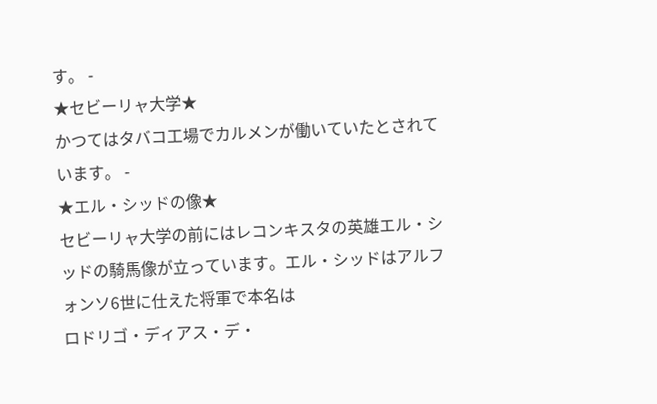す。 -
★セビーリャ大学★
かつてはタバコ工場でカルメンが働いていたとされています。 -
★エル・シッドの像★
セビーリャ大学の前にはレコンキスタの英雄エル・シッドの騎馬像が立っています。エル・シッドはアルフォンソ6世に仕えた将軍で本名は
ロドリゴ・ディアス・デ・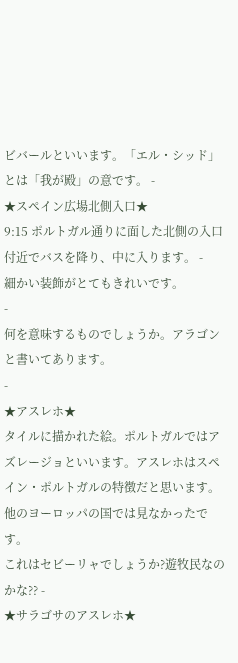ビバールといいます。「エル・シッド」とは「我が殿」の意です。 -
★スペイン広場北側入口★
9:15 ポルトガル通りに面した北側の入口付近でバスを降り、中に入ります。 -
細かい装飾がとてもきれいです。
-
何を意味するものでしょうか。アラゴンと書いてあります。
-
★アスレホ★
タイルに描かれた絵。ポルトガルではアズレージョといいます。アスレホはスペイン・ポルトガルの特徴だと思います。他のヨーロッパの国では見なかったです。
これはセビーリャでしょうか?遊牧民なのかな?? -
★サラゴサのアスレホ★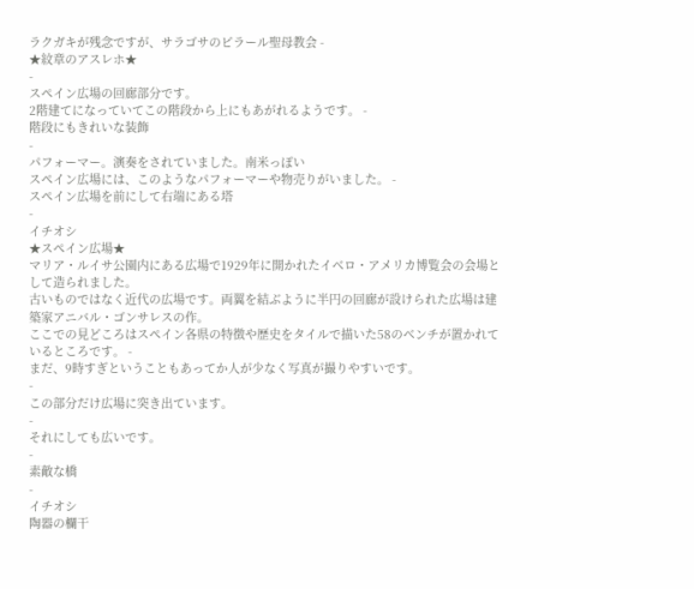ラクガキが残念ですが、サラゴサのピラール聖母教会 -
★紋章のアスレホ★
-
スペイン広場の回廊部分です。
2階建てになっていてこの階段から上にもあがれるようです。 -
階段にもきれいな装飾
-
パフォーマー。演奏をされていました。南米っぽい
スペイン広場には、このようなパフォーマーや物売りがいました。 -
スペイン広場を前にして右端にある塔
-
イチオシ
★スペイン広場★
マリア・ルイサ公園内にある広場で1929年に開かれたイベロ・アメリカ博覧会の会場として造られました。
古いものではなく近代の広場です。両翼を結ぶように半円の回廊が設けられた広場は建築家アニバル・ゴンサレスの作。
ここでの見どころはスペイン各県の特徴や歴史をタイルで描いた58のベンチが置かれているところです。 -
まだ、9時すぎということもあってか人が少なく写真が撮りやすいです。
-
この部分だけ広場に突き出ています。
-
それにしても広いです。
-
素敵な橋
-
イチオシ
陶器の欄干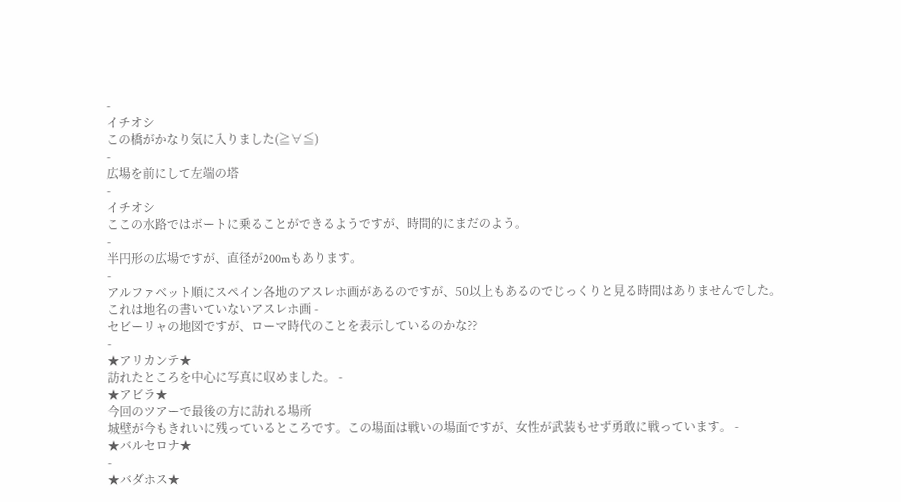-
イチオシ
この橋がかなり気に入りました(≧∀≦)
-
広場を前にして左端の塔
-
イチオシ
ここの水路ではボートに乗ることができるようですが、時間的にまだのよう。
-
半円形の広場ですが、直径が200mもあります。
-
アルファベット順にスペイン各地のアスレホ画があるのですが、50以上もあるのでじっくりと見る時間はありませんでした。
これは地名の書いていないアスレホ画 -
セビーリャの地図ですが、ローマ時代のことを表示しているのかな??
-
★アリカンテ★
訪れたところを中心に写真に収めました。 -
★アビラ★
今回のツアーで最後の方に訪れる場所
城壁が今もきれいに残っているところです。この場面は戦いの場面ですが、女性が武装もせず勇敢に戦っています。 -
★バルセロナ★
-
★バダホス★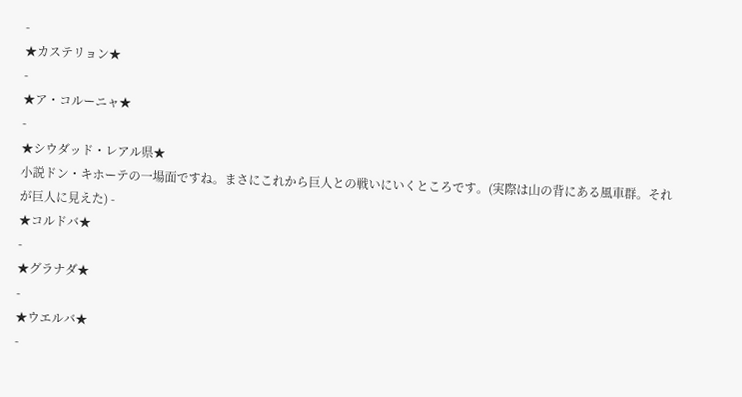-
★カステリョン★
-
★ア・コルーニャ★
-
★シウダッド・レアル県★
小説ドン・キホーテの一場面ですね。まさにこれから巨人との戦いにいくところです。(実際は山の背にある風車群。それが巨人に見えた) -
★コルドバ★
-
★グラナダ★
-
★ウエルバ★
-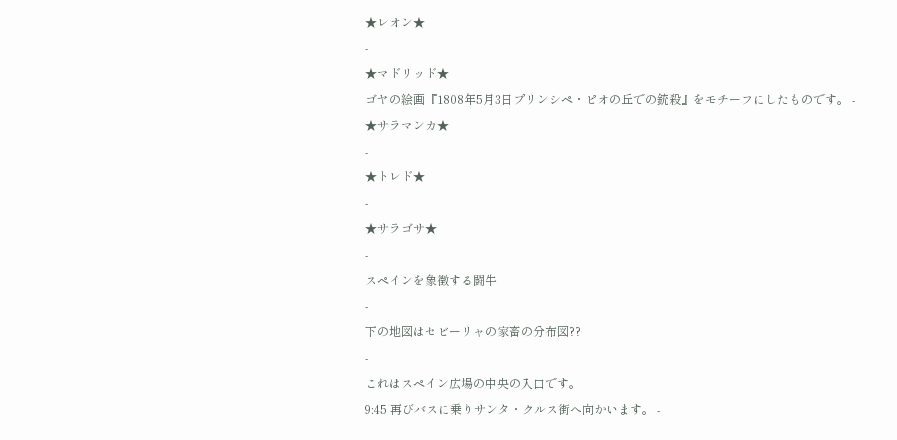★レオン★
-
★マドリッド★
ゴヤの絵画『1808年5月3日プリンシペ・ピオの丘での銃殺』をモチーフにしたものです。 -
★サラマンカ★
-
★トレド★
-
★サラゴサ★
-
スペインを象徴する闘牛
-
下の地図はセビーリャの家畜の分布図??
-
これはスペイン広場の中央の入口です。
9:45 再びバスに乗りサンタ・クルス街へ向かいます。 -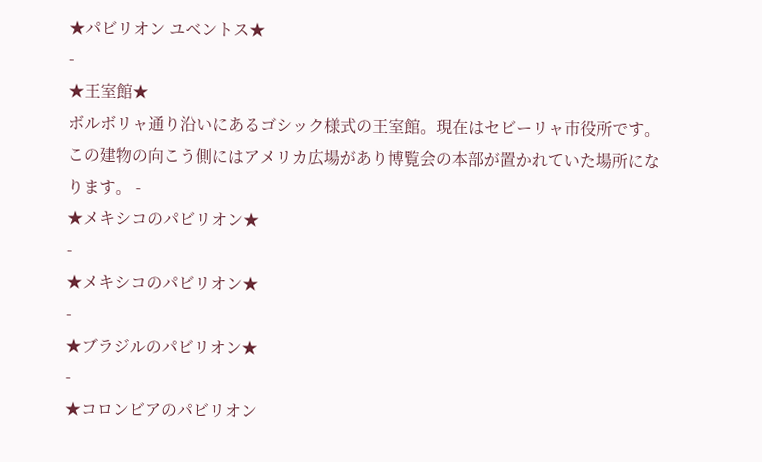★パビリオン ユベントス★
-
★王室館★
ボルボリャ通り沿いにあるゴシック様式の王室館。現在はセビーリャ市役所です。この建物の向こう側にはアメリカ広場があり博覧会の本部が置かれていた場所になります。 -
★メキシコのパビリオン★
-
★メキシコのパビリオン★
-
★ブラジルのパビリオン★
-
★コロンビアのパビリオン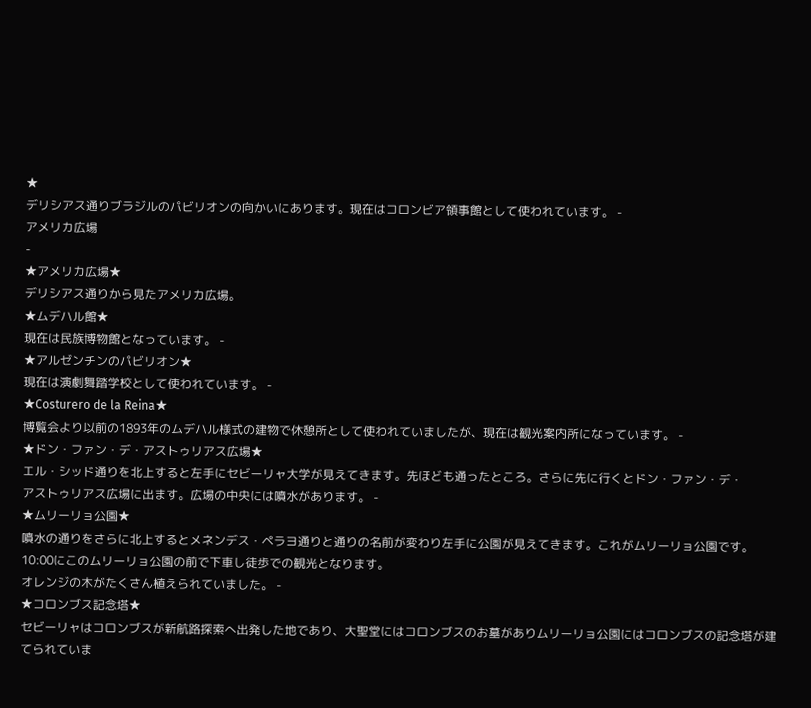★
デリシアス通りブラジルのパビリオンの向かいにあります。現在はコロンビア領事館として使われています。 -
アメリカ広場
-
★アメリカ広場★
デリシアス通りから見たアメリカ広場。
★ムデハル館★
現在は民族博物館となっています。 -
★アルゼンチンのパビリオン★
現在は演劇舞踏学校として使われています。 -
★Costurero de la Reina★
博覧会より以前の1893年のムデハル様式の建物で休憩所として使われていましたが、現在は観光案内所になっています。 -
★ドン・ファン・デ・アストゥリアス広場★
エル・シッド通りを北上すると左手にセビーリャ大学が見えてきます。先ほども通ったところ。さらに先に行くとドン・ファン・デ・
アストゥリアス広場に出ます。広場の中央には噴水があります。 -
★ムリーリョ公園★
噴水の通りをさらに北上するとメネンデス・ペラヨ通りと通りの名前が変わり左手に公園が見えてきます。これがムリーリョ公園です。
10:00にこのムリーリョ公園の前で下車し徒歩での観光となります。
オレンジの木がたくさん植えられていました。 -
★コロンブス記念塔★
セビーリャはコロンブスが新航路探索へ出発した地であり、大聖堂にはコロンブスのお墓がありムリーリョ公園にはコロンブスの記念塔が建てられていま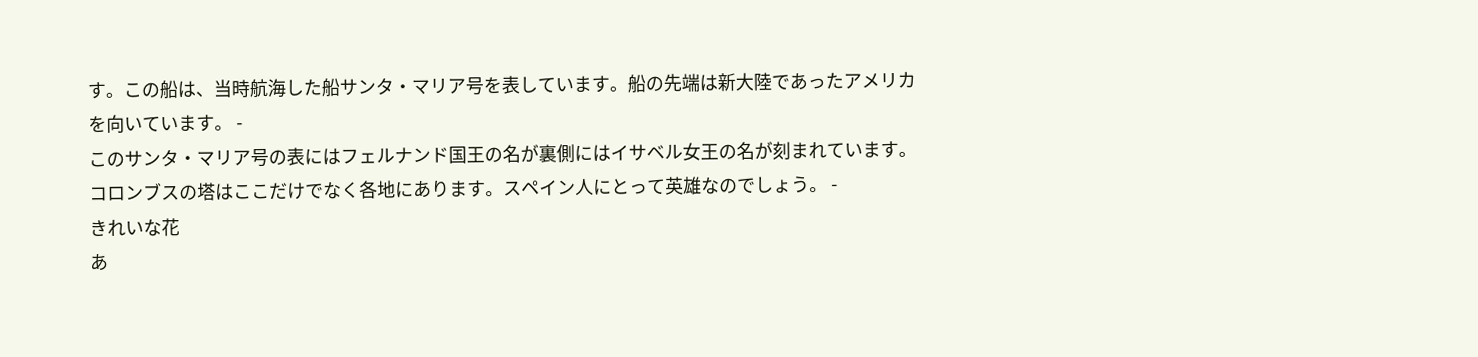す。この船は、当時航海した船サンタ・マリア号を表しています。船の先端は新大陸であったアメリカを向いています。 -
このサンタ・マリア号の表にはフェルナンド国王の名が裏側にはイサベル女王の名が刻まれています。
コロンブスの塔はここだけでなく各地にあります。スペイン人にとって英雄なのでしょう。 -
きれいな花
あ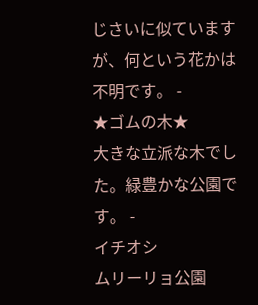じさいに似ていますが、何という花かは不明です。 -
★ゴムの木★
大きな立派な木でした。緑豊かな公園です。 -
イチオシ
ムリーリョ公園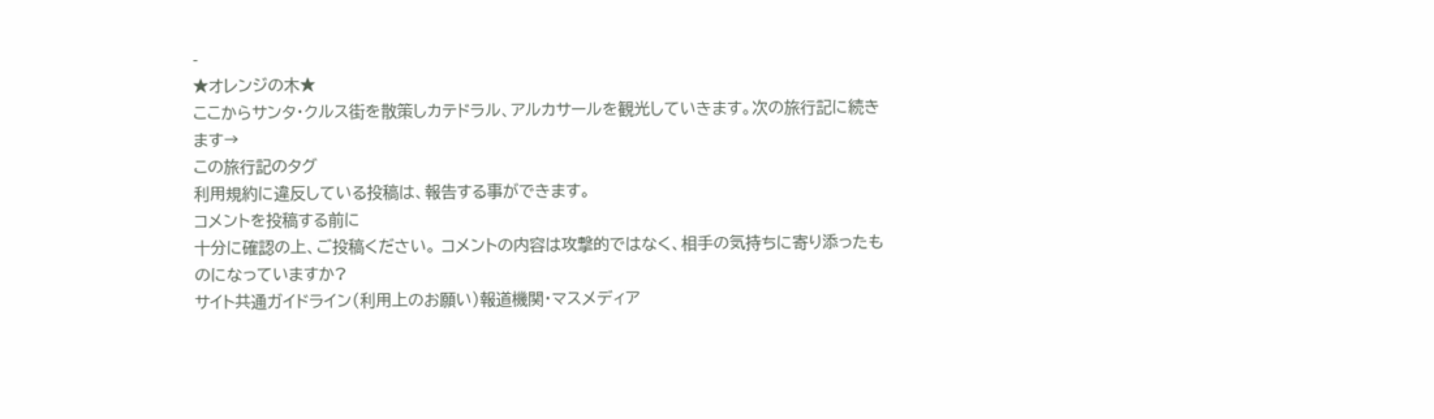-
★オレンジの木★
ここからサンタ・クルス街を散策しカテドラル、アルカサールを観光していきます。次の旅行記に続きます→
この旅行記のタグ
利用規約に違反している投稿は、報告する事ができます。
コメントを投稿する前に
十分に確認の上、ご投稿ください。 コメントの内容は攻撃的ではなく、相手の気持ちに寄り添ったものになっていますか?
サイト共通ガイドライン(利用上のお願い)報道機関・マスメディア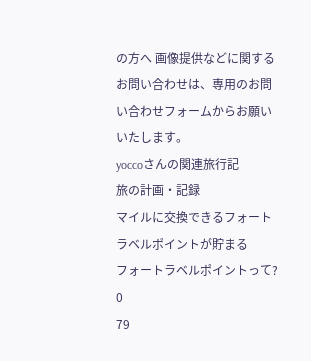の方へ 画像提供などに関するお問い合わせは、専用のお問い合わせフォームからお願いいたします。
yoccoさんの関連旅行記
旅の計画・記録
マイルに交換できるフォートラベルポイントが貯まる
フォートラベルポイントって?
0
79